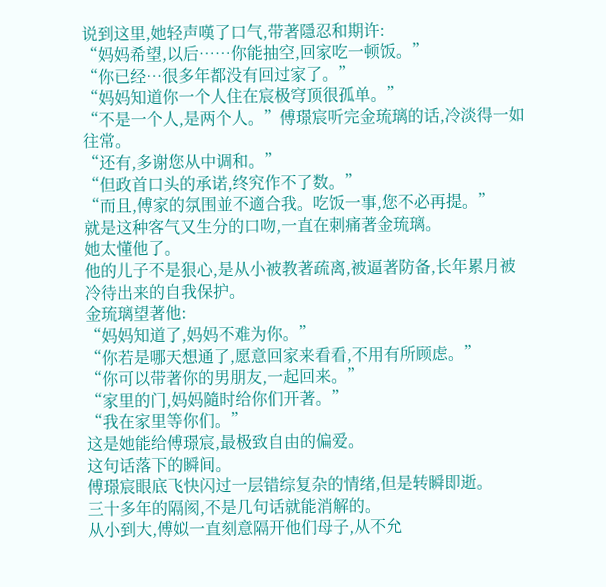说到这里,她轻声嘆了口气,带著隱忍和期许:
“妈妈希望,以后……你能抽空,回家吃一顿饭。”
“你已经…很多年都没有回过家了。”
“妈妈知道你一个人住在宸极穹顶很孤单。”
“不是一个人,是两个人。”傅璟宸听完金琉璃的话,冷淡得一如往常。
“还有,多谢您从中调和。”
“但政首口头的承诺,终究作不了数。”
“而且,傅家的氛围並不適合我。吃饭一事,您不必再提。”
就是这种客气又生分的口吻,一直在刺痛著金琉璃。
她太懂他了。
他的儿子不是狠心,是从小被教著疏离,被逼著防备,长年累月被冷待出来的自我保护。
金琉璃望著他:
“妈妈知道了,妈妈不难为你。”
“你若是哪天想通了,愿意回家来看看,不用有所顾虑。”
“你可以带著你的男朋友,一起回来。”
“家里的门,妈妈隨时给你们开著。”
“我在家里等你们。”
这是她能给傅璟宸,最极致自由的偏爱。
这句话落下的瞬间。
傅璟宸眼底飞快闪过一层错综复杂的情绪,但是转瞬即逝。
三十多年的隔阂,不是几句话就能消解的。
从小到大,傅姒一直刻意隔开他们母子,从不允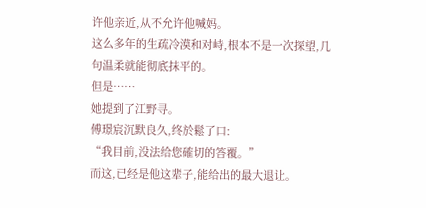许他亲近,从不允许他喊妈。
这么多年的生疏冷漠和对峙,根本不是一次探望,几句温柔就能彻底抹平的。
但是……
她提到了江野寻。
傅璟宸沉默良久,终於鬆了口:
“我目前,没法给您確切的答覆。”
而这,已经是他这辈子,能给出的最大退让。